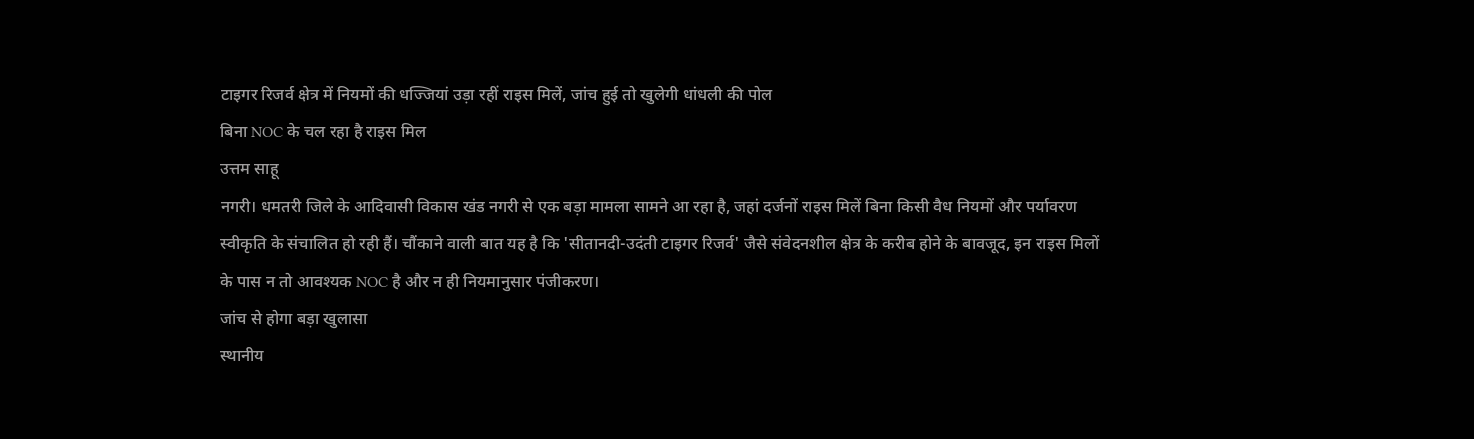टाइगर रिजर्व क्षेत्र में नियमों की धज्जियां उड़ा रहीं राइस मिलें, जांच हुई तो खुलेगी धांधली की पोल
बिना NOC के चल रहा है राइस मिल
उत्तम साहू
नगरी। धमतरी जिले के आदिवासी विकास खंड नगरी से एक बड़ा मामला सामने आ रहा है, जहां दर्जनों राइस मिलें बिना किसी वैध नियमों और पर्यावरण स्वीकृति के संचालित हो रही हैं। चौंकाने वाली बात यह है कि 'सीतानदी-उदंती टाइगर रिजर्व' जैसे संवेदनशील क्षेत्र के करीब होने के बावजूद, इन राइस मिलों के पास न तो आवश्यक NOC है और न ही नियमानुसार पंजीकरण।
जांच से होगा बड़ा खुलासा
स्थानीय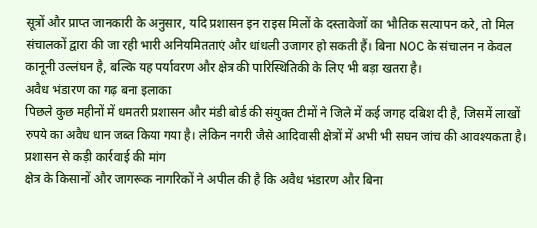सूत्रों और प्राप्त जानकारी के अनुसार, यदि प्रशासन इन राइस मिलों के दस्तावेजों का भौतिक सत्यापन करे, तो मिल संचालकों द्वारा की जा रही भारी अनियमितताएं और धांधली उजागर हो सकती हैं। बिना NOC के संचालन न केवल कानूनी उल्लंघन है, बल्कि यह पर्यावरण और क्षेत्र की पारिस्थितिकी के लिए भी बड़ा खतरा है।
अवैध भंडारण का गढ़ बना इलाका
पिछले कुछ महीनों में धमतरी प्रशासन और मंडी बोर्ड की संयुक्त टीमों ने जिले में कई जगह दबिश दी है, जिसमें लाखों रुपये का अवैध धान जब्त किया गया है। लेकिन नगरी जैसे आदिवासी क्षेत्रों में अभी भी सघन जांच की आवश्यकता है।
प्रशासन से कड़ी कार्रवाई की मांग
क्षेत्र के किसानों और जागरूक नागरिकों ने अपील की है कि अवैध भंडारण और बिना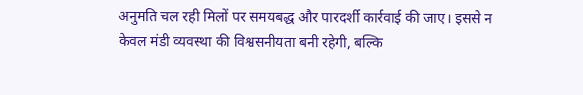अनुमति चल रही मिलों पर समयबद्ध और पारदर्शी कार्रवाई की जाए। इससे न केवल मंडी व्यवस्था की विश्वसनीयता बनी रहेगी, बल्कि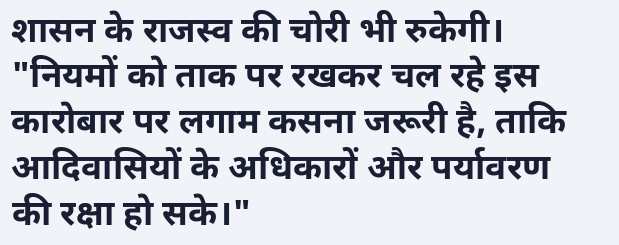शासन के राजस्व की चोरी भी रुकेगी।
"नियमों को ताक पर रखकर चल रहे इस कारोबार पर लगाम कसना जरूरी है, ताकि आदिवासियों के अधिकारों और पर्यावरण की रक्षा हो सके।"